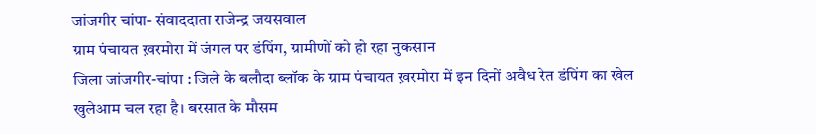जांजगीर चांपा- संवाददाता राजेन्द्र जयसवाल
ग्राम पंचायत ख़रमोरा में जंगल पर डंपिंग, ग्रामीणों को हो रहा नुकसान
जिला जांजगीर-चांपा : जिले के बलौदा ब्लॉक के ग्राम पंचायत ख़रमोरा में इन दिनों अवैध रेत डंपिंग का खेल खुलेआम चल रहा है। बरसात के मौसम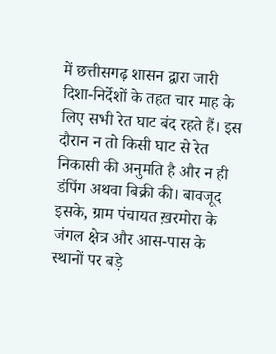में छत्तीसगढ़ शासन द्वारा जारी दिशा-निर्देशों के तहत चार माह के लिए सभी रेत घाट बंद रहते हैं। इस दौरान न तो किसी घाट से रेत निकासी की अनुमति है और न ही डंपिंग अथवा बिक्री की। बावजूद इसके, ग्राम पंचायत ख़रमोरा के जंगल क्षेत्र और आस-पास के स्थानों पर बड़े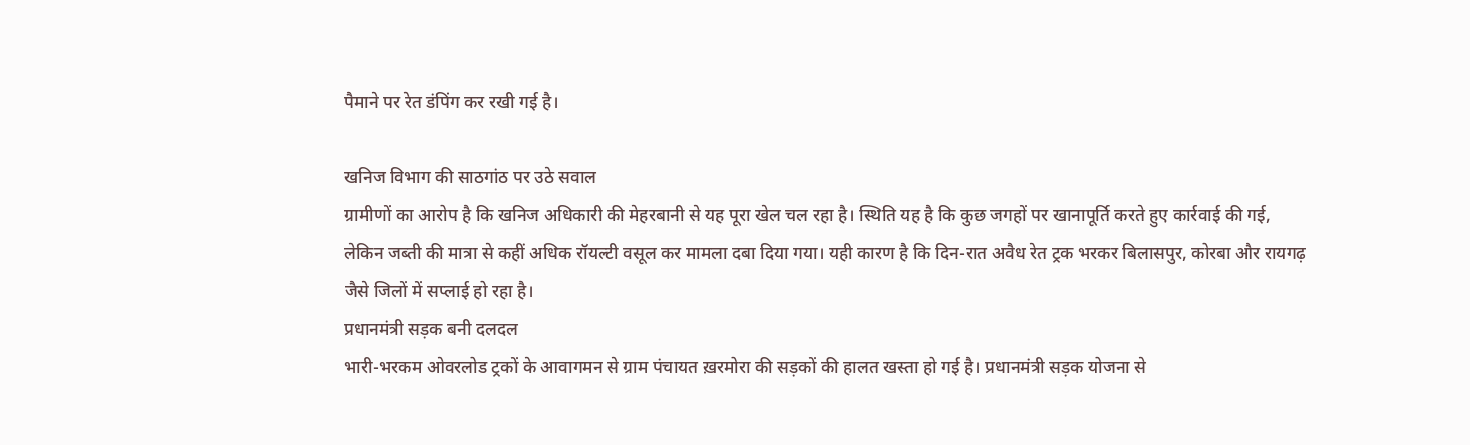पैमाने पर रेत डंपिंग कर रखी गई है।

खनिज विभाग की साठगांठ पर उठे सवाल
ग्रामीणों का आरोप है कि खनिज अधिकारी की मेहरबानी से यह पूरा खेल चल रहा है। स्थिति यह है कि कुछ जगहों पर खानापूर्ति करते हुए कार्रवाई की गई, लेकिन जब्ती की मात्रा से कहीं अधिक रॉयल्टी वसूल कर मामला दबा दिया गया। यही कारण है कि दिन-रात अवैध रेत ट्रक भरकर बिलासपुर, कोरबा और रायगढ़ जैसे जिलों में सप्लाई हो रहा है।
प्रधानमंत्री सड़क बनी दलदल
भारी-भरकम ओवरलोड ट्रकों के आवागमन से ग्राम पंचायत ख़रमोरा की सड़कों की हालत खस्ता हो गई है। प्रधानमंत्री सड़क योजना से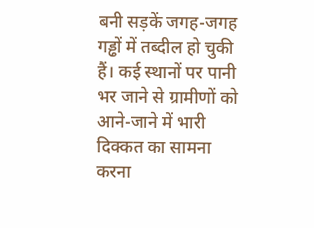बनी सड़कें जगह-जगह गड्ढों में तब्दील हो चुकी हैं। कई स्थानों पर पानी भर जाने से ग्रामीणों को आने-जाने में भारी दिक्कत का सामना करना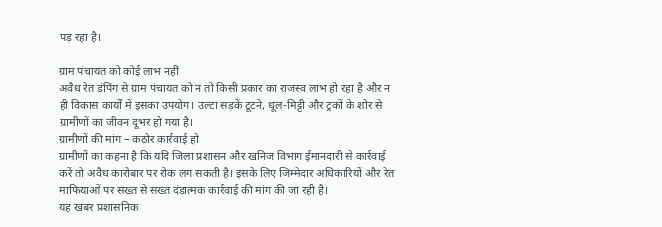पड़ रहा है।

ग्राम पंचायत को कोई लाभ नहीं
अवैध रेत डंपिंग से ग्राम पंचायत को न तो किसी प्रकार का राजस्व लाभ हो रहा है और न ही विकास कार्यों में इसका उपयोग। उल्टा सड़कें टूटने, धूल-मिट्टी और ट्रकों के शोर से ग्रामीणों का जीवन दूभर हो गया है।
ग्रामीणों की मांग – कठोर कार्रवाई हो
ग्रामीणों का कहना है कि यदि जिला प्रशासन और खनिज विभाग ईमानदारी से कार्रवाई करें तो अवैध कारोबार पर रोक लग सकती है। इसके लिए जिम्मेदार अधिकारियों और रेत माफियाओं पर सख्त से सख्त दंडात्मक कार्रवाई की मांग की जा रही है।
यह खबर प्रशासनिक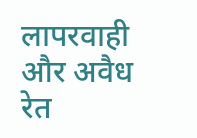लापरवाही और अवैध रेत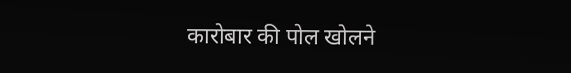कारोबार की पोल खोलने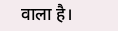वाला है।